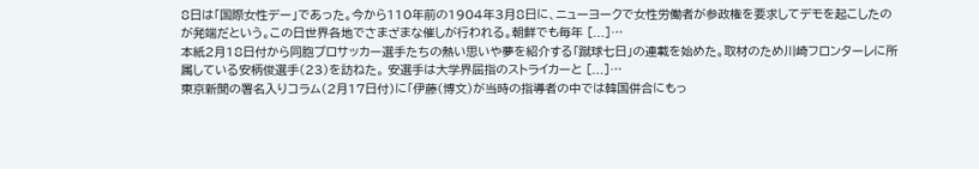8日は「国際女性デー」であった。今から110年前の1904年3月8日に、ニューヨークで女性労働者が参政権を要求してデモを起こしたのが発端だという。この日世界各地でさまざまな催しが行われる。朝鮮でも毎年 [...]…
本紙2月18日付から同胞プロサッカー選手たちの熱い思いや夢を紹介する「蹴球七日」の連載を始めた。取材のため川崎フロンターレに所属している安柄俊選手(23)を訪ねた。 安選手は大学界屈指のストライカーと [...]…
東京新聞の署名入りコラム(2月17日付)に「伊藤(博文)が当時の指導者の中では韓国併合にもっ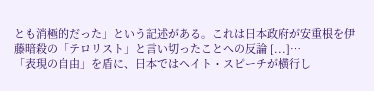とも消極的だった」という記述がある。これは日本政府が安重根を伊藤暗殺の「テロリスト」と言い切ったことへの反論 [...]…
「表現の自由」を盾に、日本ではヘイト・スピーチが横行し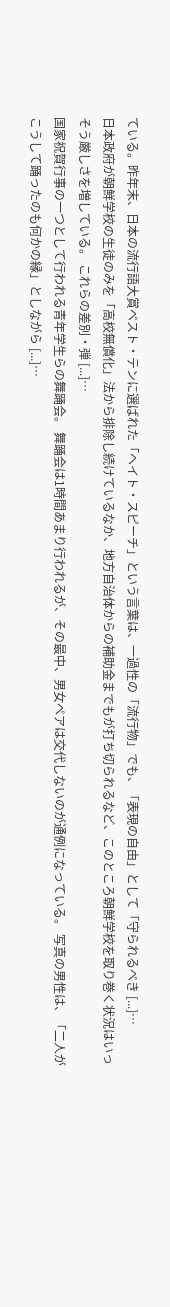ている。昨年末、日本の流行語大賞ベスト・テンに選ばれた「ヘイト・スピーチ」という言葉は、一過性の「流行物」でも、「表現の自由」として「守られるべき [...]…
日本政府が朝鮮学校の生徒のみを「高校無償化」法から排除し続けているなか、地方自治体からの補助金までもが打ち切られるなど、このところ朝鮮学校を取り巻く状況はいっそう厳しさを増している。 これらの差別・弾 [...]…
国家祝賀行事の一つとして行われる青年学生らの舞踊会。 舞踊会は1時間あまり行われるが、その最中、男女ペアは交代しないのが通例になっている。 写真の男性は、「二人がこうして踊ったのも何かの縁」としながら [...]…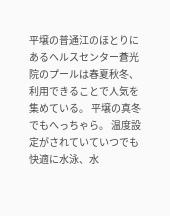平壌の普通江のほとりにあるヘルスセンター蒼光院のプールは春夏秋冬、利用できることで人気を集めている。 平壌の真冬でもへっちゃら。 温度設定がされていていつでも快適に水泳、水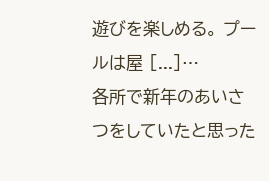遊びを楽しめる。 プールは屋 [...]…
各所で新年のあいさつをしていたと思った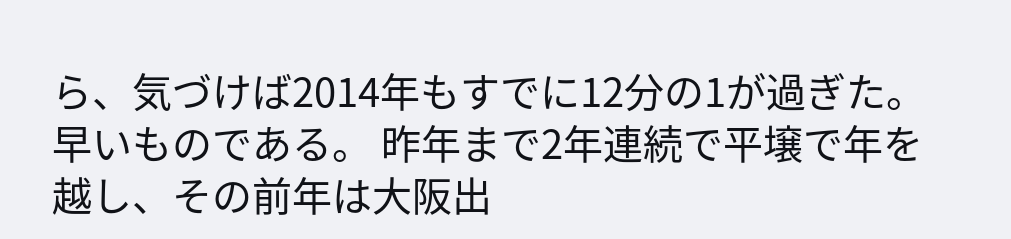ら、気づけば2014年もすでに12分の1が過ぎた。早いものである。 昨年まで2年連続で平壌で年を越し、その前年は大阪出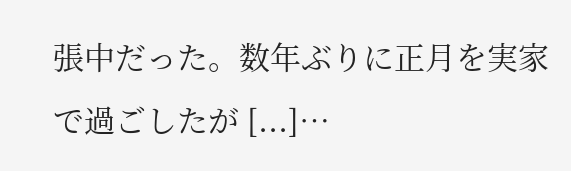張中だった。数年ぶりに正月を実家で過ごしたが [...]…